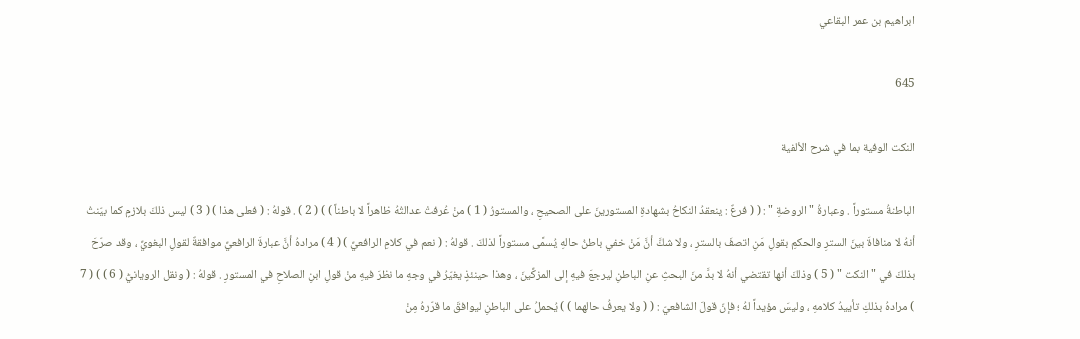ابراهيم بن عمر البقاعي

645

النكت الوفية بما في شرح الألفية

الباطنةُ مستوراً . وعبارةُ " الروضةِ " : ( ( فرعٌ : ينعقدُ النكاحُ بشهادةِ المستورينَ على الصحيحِ ، والمستورُ ( 1 ) منْ عُرفتْ عدالتُهُ ظاهراً لا باطناً ) ) ( 2 ) . قولهُ : ( فعلى هذا ) ( 3 ) ليس ذلكَ بلازمٍ كما بيّنتُ أنهُ لا منافاةَ بينَ السترِ والحكمِ بقولِ مَنِ اتصفَ بالسترِ ، ولا شكَّ أنَّ مَنْ خفي باطنُ حالهِ يُسمَّى مستوراً لذلكَ . قولهُ : ( نعم في كلامِ الرافعيِّ ) ( 4 ) مرادهُ أنَّ عبارةَ الرافعيِّ موافقةٌ لقولِ البغويِّ ، وقد صرّحَ بذلكَ في " النكت " ( 5 ) وذلكَ أنها تقتضي أنهُ لا بدَّ منَ البحثِ عنِ الباطنِ ليرجعَ فيهِ إلى المزكِّينَ ، وهذا حينئذٍ يغيّرُ في وجهِ ما نظرَ فيهِ منْ قولِ ابنِ الصلاحِ في المستورِ . قولهُ : ( ونقل الرويانيُّ ( 6 ) ) ( 7 ) مرادهُ بذلكِ تأييدُ كلامهِ ، وليسَ مؤيداً لهُ ؛ فإنّ قولَ الشافعيّ : ( ( ولا يعرفُ حالهما ) ) يُحملُ على الباطنِ ليوافقَ ما قرّرهُ مِنْ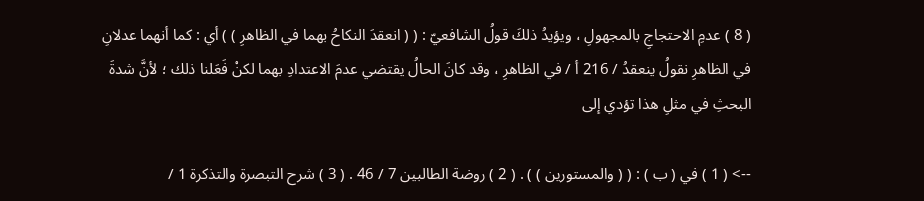( 8 ) عدمِ الاحتجاجِ بالمجهولِ ، ويؤيدُ ذلكَ قولُ الشافعيّ : ( ( انعقدَ النكاحُ بهما في الظاهرِ ) ) أي : كما أنهما عدلانِ في الظاهرِ نقولُ ينعقدُ / 216 أ / في الظاهرِ ، وقد كانَ الحالُ يقتضي عدمَ الاعتدادِ بهما لكنْ فَعَلنا ذلك ؛ لأنَّ شدةَ البحثِ في مثلِ هذا تؤدي إلى

--> ( 1 ) في ( ب ) : ( ( والمستورين ) ) . ( 2 ) روضة الطالبين 7 / 46 . ( 3 ) شرح التبصرة والتذكرة 1 /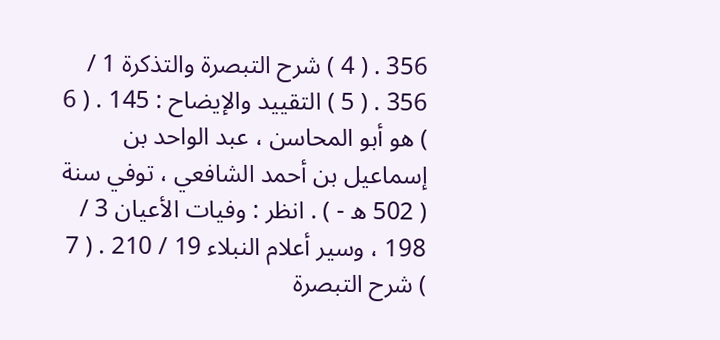356 . ( 4 ) شرح التبصرة والتذكرة 1 / 356 . ( 5 ) التقييد والإيضاح : 145 . ( 6 ) هو أبو المحاسن ، عبد الواحد بن إسماعيل بن أحمد الشافعي ، توفي سنة ( 502 ه - ) . انظر : وفيات الأعيان 3 / 198 ، وسير أعلام النبلاء 19 / 210 . ( 7 ) شرح التبصرة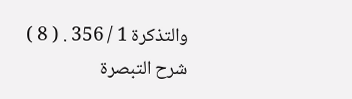والتذكرة 1 / 356 . ( 8 ) شرح التبصرة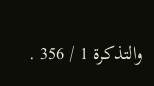والتذكرة 1 / 356 .